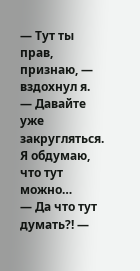— Тут ты прав, признаю, — вздохнул я. — Давайте уже закругляться. Я обдумаю, что тут можно…
— Да что тут думать?! —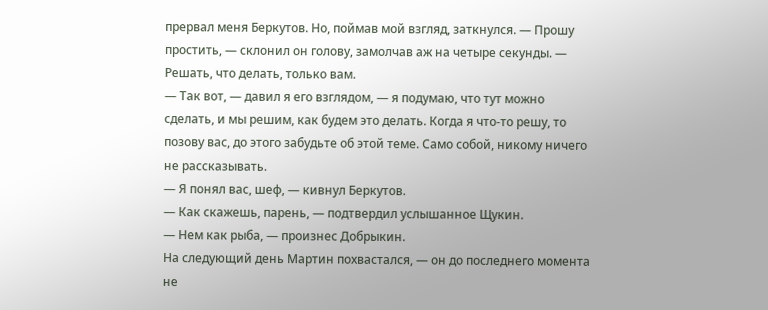прервал меня Беркутов. Но, поймав мой взгляд, заткнулся. — Прошу простить, — склонил он голову, замолчав аж на четыре секунды. — Решать, что делать, только вам.
— Так вот, — давил я его взглядом, — я подумаю, что тут можно сделать, и мы решим, как будем это делать. Когда я что-то решу, то позову вас, до этого забудьте об этой теме. Само собой, никому ничего не рассказывать.
— Я понял вас, шеф, — кивнул Беркутов.
— Как скажешь, парень, — подтвердил услышанное Щукин.
— Нем как рыба, — произнес Добрыкин.
На следующий день Мартин похвастался, — он до последнего момента не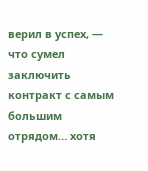верил в успех, — что сумел заключить контракт с самым большим отрядом… хотя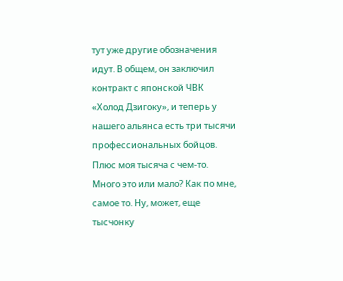тут уже другие обозначения идут. В общем, он заключил контракт с японской ЧВК «Холод Дзигоку», и теперь у нашего альянса есть три тысячи профессиональных бойцов. Плюс моя тысяча с чем-то. Много это или мало? Как по мне, самое то. Ну, может, еще тысчонку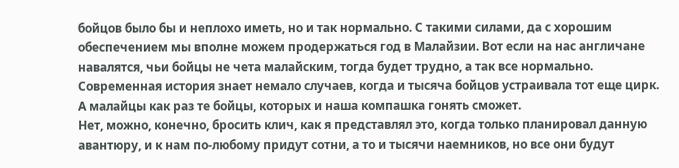бойцов было бы и неплохо иметь, но и так нормально. С такими силами, да с хорошим обеспечением мы вполне можем продержаться год в Малайзии. Вот если на нас англичане навалятся, чьи бойцы не чета малайским, тогда будет трудно, а так все нормально. Современная история знает немало случаев, когда и тысяча бойцов устраивала тот еще цирк. А малайцы как раз те бойцы, которых и наша компашка гонять сможет.
Нет, можно, конечно, бросить клич, как я представлял это, когда только планировал данную авантюру, и к нам по-любому придут сотни, а то и тысячи наемников, но все они будут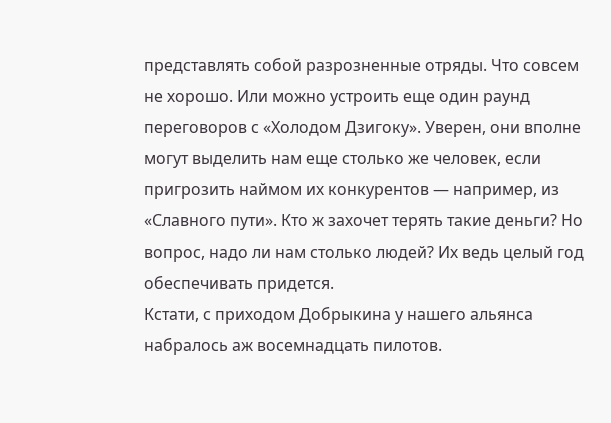представлять собой разрозненные отряды. Что совсем не хорошо. Или можно устроить еще один раунд переговоров с «Холодом Дзигоку». Уверен, они вполне могут выделить нам еще столько же человек, если пригрозить наймом их конкурентов — например, из «Славного пути». Кто ж захочет терять такие деньги? Но вопрос, надо ли нам столько людей? Их ведь целый год обеспечивать придется.
Кстати, с приходом Добрыкина у нашего альянса набралось аж восемнадцать пилотов.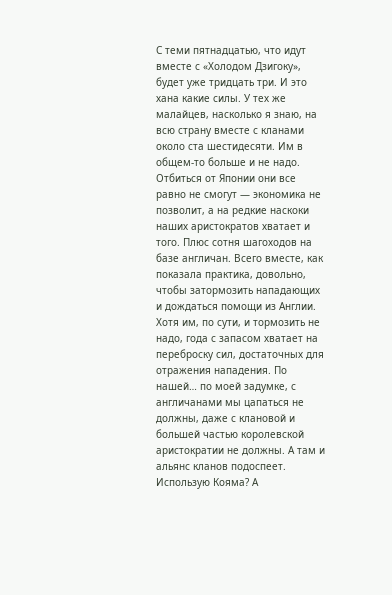С теми пятнадцатью, что идут вместе с «Холодом Дзигоку», будет уже тридцать три. И это хана какие силы. У тех же малайцев, насколько я знаю, на всю страну вместе с кланами около ста шестидесяти. Им в общем-то больше и не надо. Отбиться от Японии они все равно не смогут — экономика не позволит, а на редкие наскоки наших аристократов хватает и того. Плюс сотня шагоходов на базе англичан. Всего вместе, как показала практика, довольно, чтобы затормозить нападающих и дождаться помощи из Англии. Хотя им, по сути, и тормозить не надо, года с запасом хватает на переброску сил, достаточных для отражения нападения. По нашей… по моей задумке, с англичанами мы цапаться не должны, даже с клановой и большей частью королевской аристократии не должны. А там и альянс кланов подоспеет. Использую Кояма? А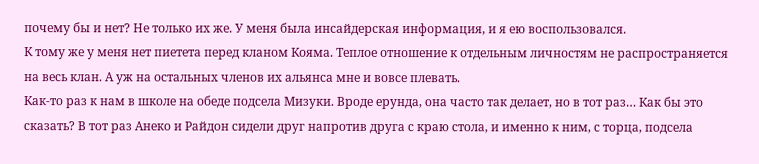почему бы и нет? Не только их же. У меня была инсайдерская информация, и я ею воспользовался.
К тому же у меня нет пиетета перед кланом Кояма. Теплое отношение к отдельным личностям не распространяется на весь клан. А уж на остальных членов их альянса мне и вовсе плевать.
Как-то раз к нам в школе на обеде подсела Мизуки. Вроде ерунда, она часто так делает, но в тот раз… Как бы это сказать? В тот раз Анеко и Райдон сидели друг напротив друга с краю стола, и именно к ним, с торца, подсела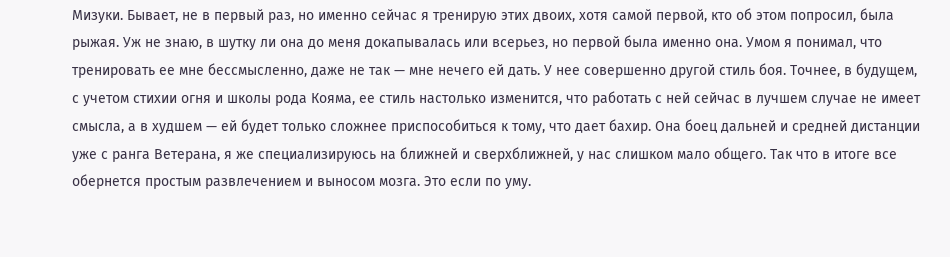Мизуки. Бывает, не в первый раз, но именно сейчас я тренирую этих двоих, хотя самой первой, кто об этом попросил, была рыжая. Уж не знаю, в шутку ли она до меня докапывалась или всерьез, но первой была именно она. Умом я понимал, что тренировать ее мне бессмысленно, даже не так — мне нечего ей дать. У нее совершенно другой стиль боя. Точнее, в будущем, с учетом стихии огня и школы рода Кояма, ее стиль настолько изменится, что работать с ней сейчас в лучшем случае не имеет смысла, а в худшем — ей будет только сложнее приспособиться к тому, что дает бахир. Она боец дальней и средней дистанции уже с ранга Ветерана, я же специализируюсь на ближней и сверхближней, у нас слишком мало общего. Так что в итоге все обернется простым развлечением и выносом мозга. Это если по уму.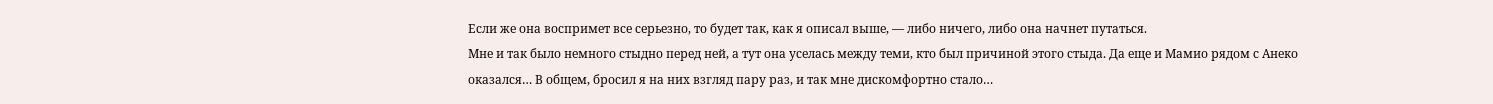Если же она воспримет все серьезно, то будет так, как я описал выше, — либо ничего, либо она начнет путаться.
Мне и так было немного стыдно перед ней, а тут она уселась между теми, кто был причиной этого стыда. Да еще и Мамио рядом с Анеко оказался… В общем, бросил я на них взгляд пару раз, и так мне дискомфортно стало…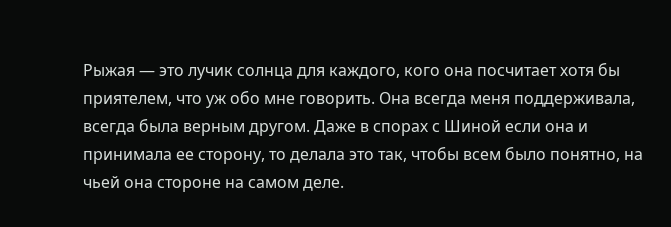Рыжая — это лучик солнца для каждого, кого она посчитает хотя бы приятелем, что уж обо мне говорить. Она всегда меня поддерживала, всегда была верным другом. Даже в спорах с Шиной если она и принимала ее сторону, то делала это так, чтобы всем было понятно, на чьей она стороне на самом деле.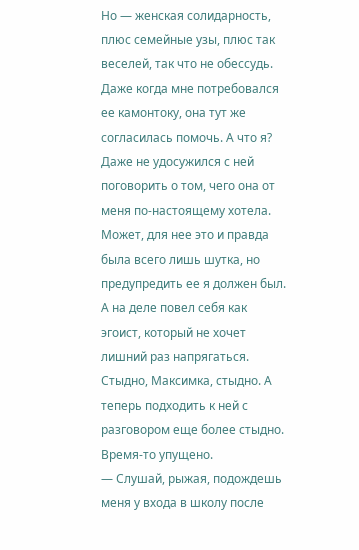Но — женская солидарность, плюс семейные узы, плюс так веселей, так что не обессудь. Даже когда мне потребовался ее камонтоку, она тут же согласилась помочь. А что я? Даже не удосужился с ней поговорить о том, чего она от меня по-настоящему хотела. Может, для нее это и правда была всего лишь шутка, но предупредить ее я должен был. А на деле повел себя как эгоист, который не хочет лишний раз напрягаться. Стыдно, Максимка, стыдно. А теперь подходить к ней с разговором еще более стыдно. Время-то упущено.
— Слушай, рыжая, подождешь меня у входа в школу после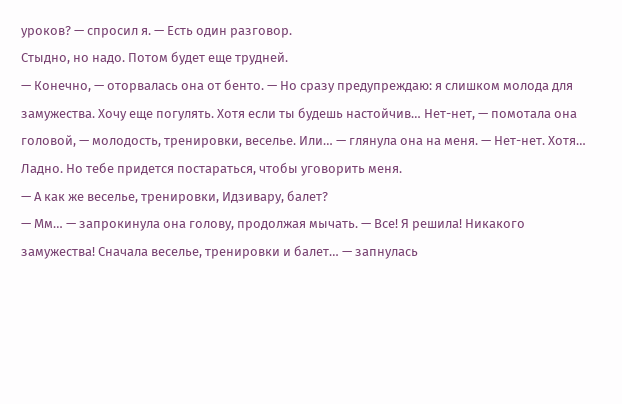уроков? — спросил я. — Есть один разговор.
Стыдно, но надо. Потом будет еще трудней.
— Конечно, — оторвалась она от бенто. — Но сразу предупреждаю: я слишком молода для замужества. Хочу еще погулять. Хотя если ты будешь настойчив… Нет-нет, — помотала она головой, — молодость, тренировки, веселье. Или… — глянула она на меня. — Нет-нет. Хотя… Ладно. Но тебе придется постараться, чтобы уговорить меня.
— А как же веселье, тренировки, Идзивару, балет?
— Мм… — запрокинула она голову, продолжая мычать. — Все! Я решила! Никакого замужества! Сначала веселье, тренировки и балет… — запнулась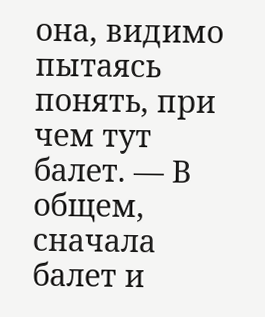она, видимо пытаясь понять, при чем тут балет. — В общем, сначала балет и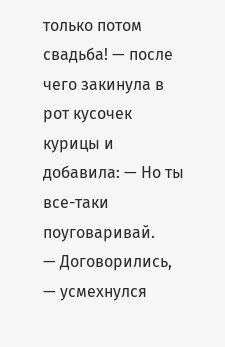только потом свадьба! — после чего закинула в рот кусочек курицы и добавила: — Но ты все-таки поуговаривай.
— Договорились, — усмехнулся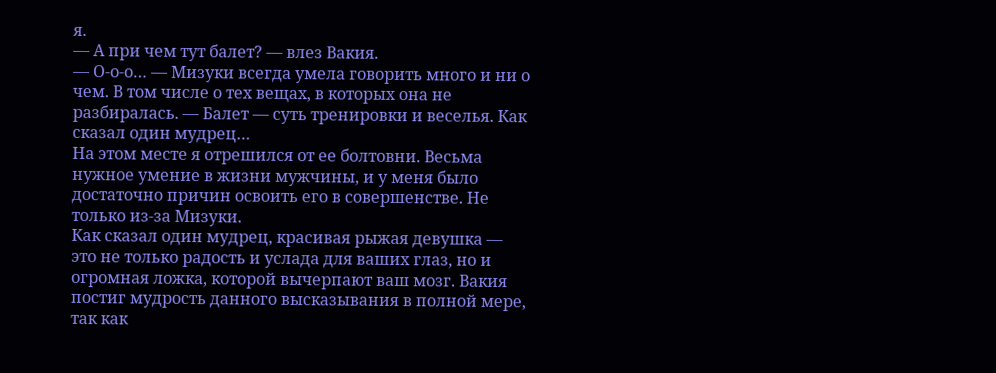я.
— А при чем тут балет? — влез Вакия.
— О-о-о… — Мизуки всегда умела говорить много и ни о чем. В том числе о тех вещах, в которых она не разбиралась. — Балет — суть тренировки и веселья. Как сказал один мудрец…
На этом месте я отрешился от ее болтовни. Весьма нужное умение в жизни мужчины, и у меня было достаточно причин освоить его в совершенстве. Не только из-за Мизуки.
Как сказал один мудрец, красивая рыжая девушка — это не только радость и услада для ваших глаз, но и огромная ложка, которой вычерпают ваш мозг. Вакия постиг мудрость данного высказывания в полной мере, так как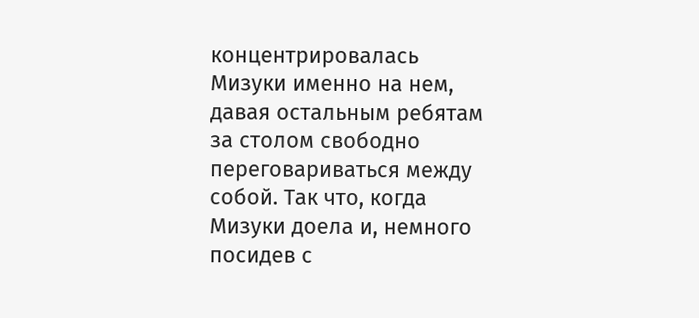концентрировалась Мизуки именно на нем, давая остальным ребятам за столом свободно переговариваться между собой. Так что, когда Мизуки доела и, немного посидев с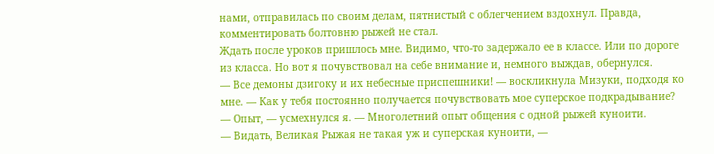нами, отправилась по своим делам, пятнистый с облегчением вздохнул. Правда, комментировать болтовню рыжей не стал.
Ждать после уроков пришлось мне. Видимо, что-то задержало ее в классе. Или по дороге из класса. Но вот я почувствовал на себе внимание и, немного выждав, обернулся.
— Все демоны дзигоку и их небесные приспешники! — воскликнула Мизуки, подходя ко мне. — Как у тебя постоянно получается почувствовать мое суперское подкрадывание?
— Опыт, — усмехнулся я. — Многолетний опыт общения с одной рыжей куноити.
— Видать, Великая Рыжая не такая уж и суперская куноити, —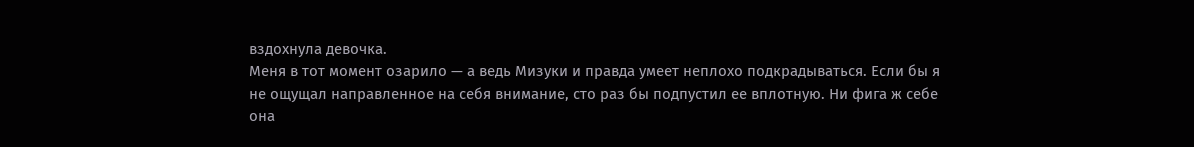вздохнула девочка.
Меня в тот момент озарило — а ведь Мизуки и правда умеет неплохо подкрадываться. Если бы я не ощущал направленное на себя внимание, сто раз бы подпустил ее вплотную. Ни фига ж себе она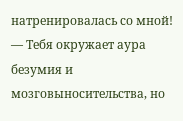натренировалась со мной!
— Тебя окружает аура безумия и мозговыносительства, но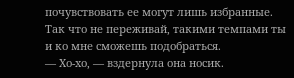почувствовать ее могут лишь избранные. Так что не переживай, такими темпами ты и ко мне сможешь подобраться.
— Хо-хо, — вздернула она носик.